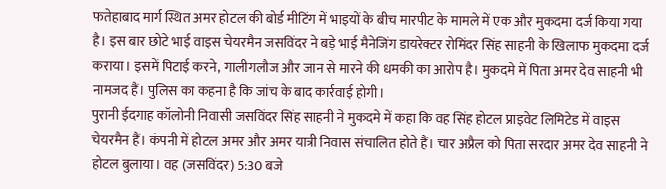फतेहाबाद मार्ग स्थित अमर होटल की बोर्ड मीटिंग में भाइयों के बीच मारपीट के मामले में एक और मुकदमा दर्ज किया गया है। इस बार छोटे भाई वाइस चेयरमैन जसविंदर ने बड़े भाई मैनेजिंग डायरेक्टर रोमिंदर सिंह साहनी के खिलाफ मुकदमा दर्ज कराया। इसमें पिटाई करने, गालीगलौज और जान से मारने की धमकी का आरोप है। मुकदमे में पिता अमर देव साहनी भी नामजद हैं। पुलिस का कहना है कि जांच के बाद कार्रवाई होगी।
पुरानी ईदगाह कॉलोनी निवासी जसविंदर सिंह साहनी ने मुकदमे में कहा कि वह सिंह होटल प्राइवेट लिमिटेड में वाइस चेयरमैन हैं। कंपनी में होटल अमर और अमर यात्री निवास संचालित होते हैं। चार अप्रैल को पिता सरदार अमर देव साहनी ने होटल बुलाया। वह (जसविंदर) 5:30 बजे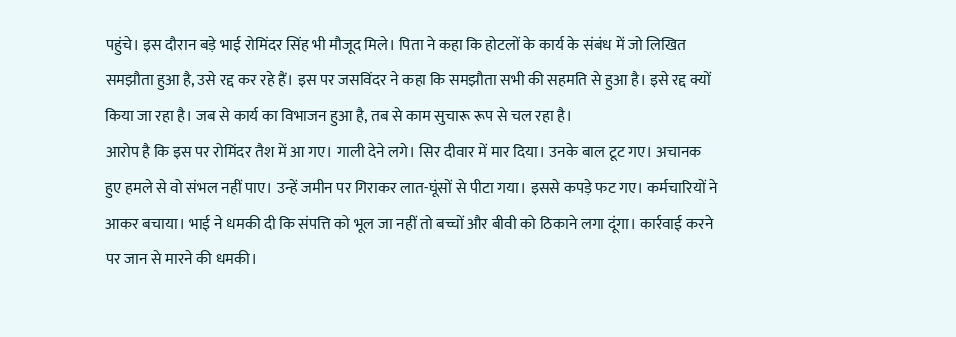पहुंचे। इस दौरान बड़े भाई रोमिंदर सिंह भी मौजूद मिले। पिता ने कहा कि होटलों के कार्य के संबंध में जो लिखित समझौता हुआ है, उसे रद्द कर रहे हैं। इस पर जसविंदर ने कहा कि समझौता सभी की सहमति से हुआ है। इसे रद्द क्यों किया जा रहा है। जब से कार्य का विभाजन हुआ है, तब से काम सुचारू रूप से चल रहा है।
आरोप है कि इस पर रोमिंदर तैश में आ गए। गाली देने लगे। सिर दीवार में मार दिया। उनके बाल टूट गए। अचानक हुए हमले से वो संभल नहीं पाए। उन्हें जमीन पर गिराकर लात-घूंसों से पीटा गया। इससे कपड़े फट गए। कर्मचारियों ने आकर बचाया। भाई ने धमकी दी कि संपत्ति को भूल जा नहीं तो बच्चों और बीवी को ठिकाने लगा दूंगा। कार्रवाई करने पर जान से मारने की धमकी।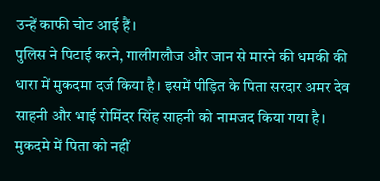उन्हें काफी चोट आई हैं।
पुलिस ने पिटाई करने, गालीगलौज और जान से मारने की धमकी की धारा में मुकदमा दर्ज किया है। इसमें पीड़ित के पिता सरदार अमर देव साहनी और भाई रोमिंदर सिंह साहनी को नामजद किया गया है।
मुकदमे में पिता को नहीं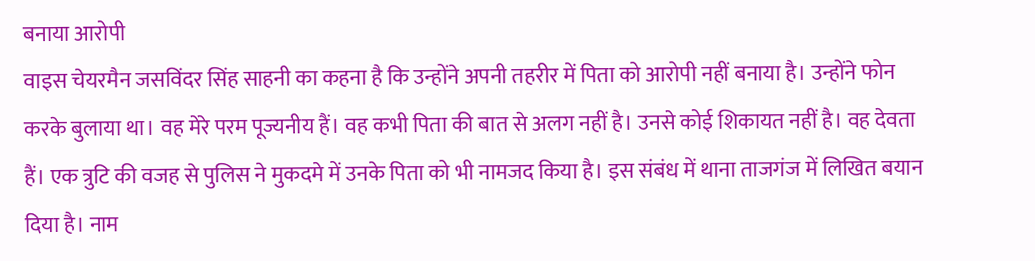बनाया आरोपी
वाइस चेयरमैन जसविंदर सिंह साहनी का कहना है कि उन्होंने अपनी तहरीर में पिता को आरोपी नहीं बनाया है। उन्होंने फोन करके बुलाया था। वह मेरे परम पूज्यनीय हैं। वह कभी पिता की बात से अलग नहीं है। उनसे कोई शिकायत नहीं है। वह देवता हैं। एक त्रुटि की वजह से पुलिस ने मुकदमे में उनके पिता को भी नामजद किया है। इस संबंध में थाना ताजगंज में लिखित बयान दिया है। नाम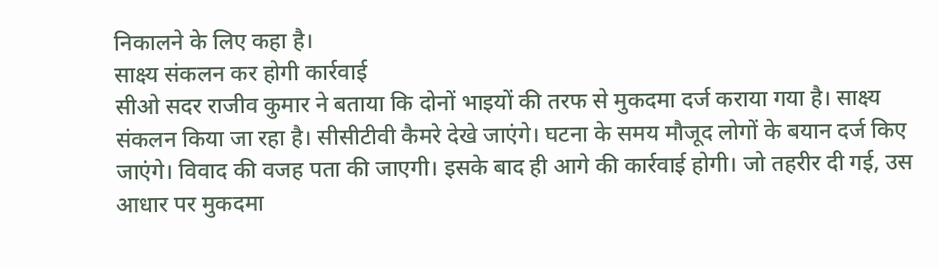निकालने के लिए कहा है।
साक्ष्य संकलन कर होगी कार्रवाई
सीओ सदर राजीव कुमार ने बताया कि दोनों भाइयों की तरफ से मुकदमा दर्ज कराया गया है। साक्ष्य संकलन किया जा रहा है। सीसीटीवी कैमरे देखे जाएंगे। घटना के समय मौजूद लोगों के बयान दर्ज किए जाएंगे। विवाद की वजह पता की जाएगी। इसके बाद ही आगे की कार्रवाई होगी। जो तहरीर दी गई, उस आधार पर मुकदमा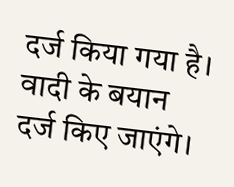दर्ज किया गया है। वादी के बयान दर्ज किए जाएंगे।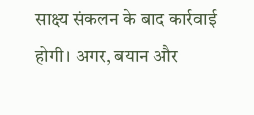साक्ष्य संकलन के बाद कार्रवाई होगी। अगर, बयान और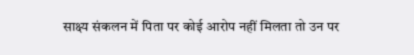साक्ष्य संकलन में पिता पर कोई आरोप नहीं मिलता तो उन पर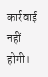कार्रवाई नहीं होगी।